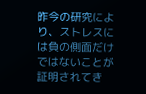昨今の研究により、ストレスには負の側面だけではないことが証明されてき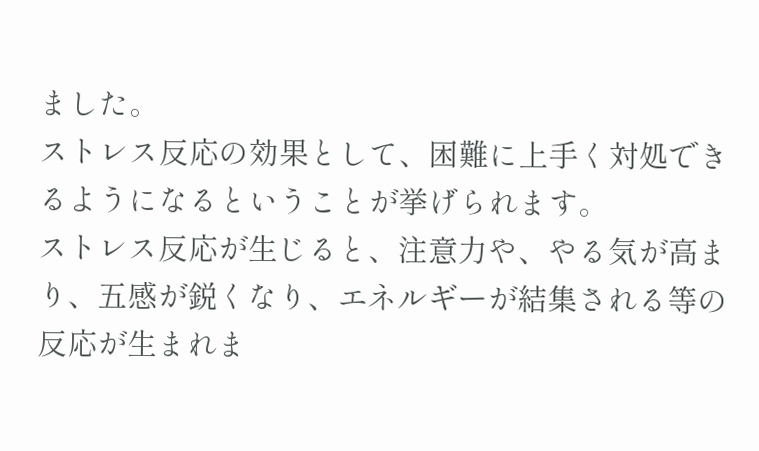ました。
ストレス反応の効果として、困難に上手く対処できるようになるということが挙げられます。
ストレス反応が生じると、注意力や、やる気が高まり、五感が鋭くなり、エネルギーが結集される等の反応が生まれま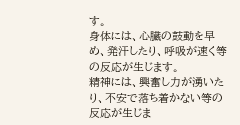す。
身体には、心臓の鼓動を早め、発汗したり、呼吸が速く等の反応が生じます。
精神には、興奮し力が湧いたり、不安で落ち着かない等の反応が生じま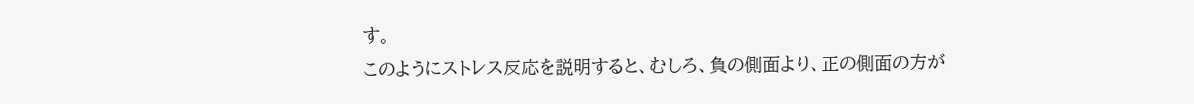す。
このようにストレス反応を説明すると、むしろ、負の側面より、正の側面の方が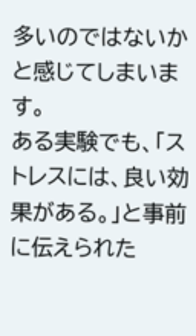多いのではないかと感じてしまいます。
ある実験でも、「ストレスには、良い効果がある。」と事前に伝えられた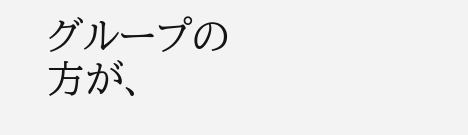グループの方が、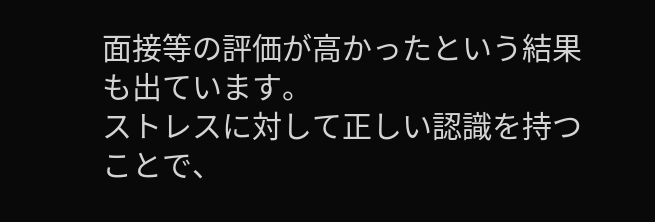面接等の評価が高かったという結果も出ています。
ストレスに対して正しい認識を持つことで、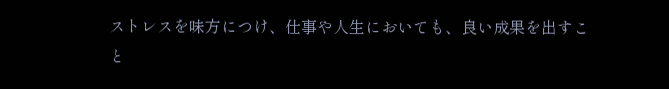ストレスを味方につけ、仕事や人生においても、良い成果を出すこと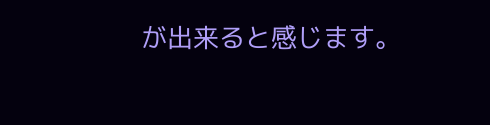が出来ると感じます。